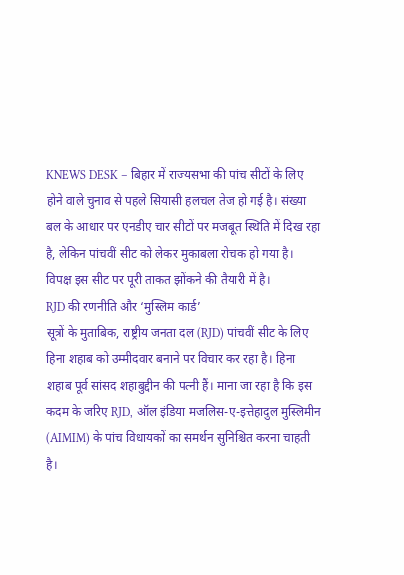KNEWS DESK – बिहार में राज्यसभा की पांच सीटों के लिए होने वाले चुनाव से पहले सियासी हलचल तेज हो गई है। संख्या बल के आधार पर एनडीए चार सीटों पर मजबूत स्थिति में दिख रहा है, लेकिन पांचवीं सीट को लेकर मुकाबला रोचक हो गया है। विपक्ष इस सीट पर पूरी ताकत झोंकने की तैयारी में है।
RJD की रणनीति और ‘मुस्लिम कार्ड’
सूत्रों के मुताबिक, राष्ट्रीय जनता दल (RJD) पांचवीं सीट के लिए हिना शहाब को उम्मीदवार बनाने पर विचार कर रहा है। हिना शहाब पूर्व सांसद शहाबुद्दीन की पत्नी हैं। माना जा रहा है कि इस कदम के जरिए RJD, ऑल इंडिया मजलिस-ए-इत्तेहादुल मुस्लिमीन (AIMIM) के पांच विधायकों का समर्थन सुनिश्चित करना चाहती है।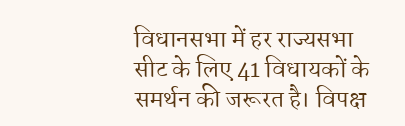विधानसभा में हर राज्यसभा सीट के लिए 41 विधायकों के समर्थन की जरूरत है। विपक्ष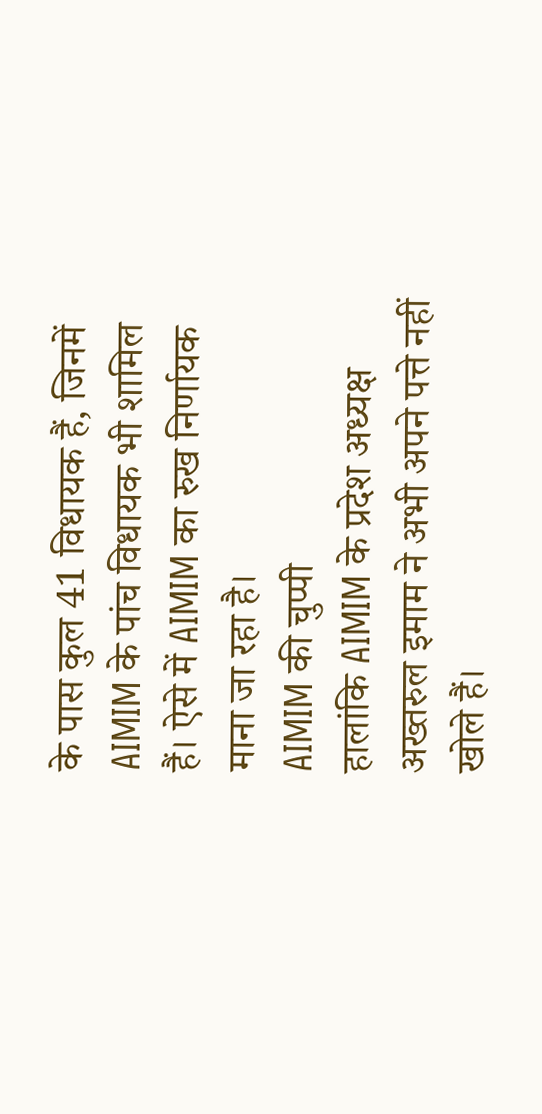के पास कुल 41 विधायक हैं, जिनमें AIMIM के पांच विधायक भी शामिल हैं। ऐसे में AIMIM का रुख निर्णायक माना जा रहा है।
AIMIM की चुप्पी
हालांकि AIMIM के प्रदेश अध्यक्ष अख्तरुल इमाम ने अभी अपने पत्ते नहीं खोले हैं।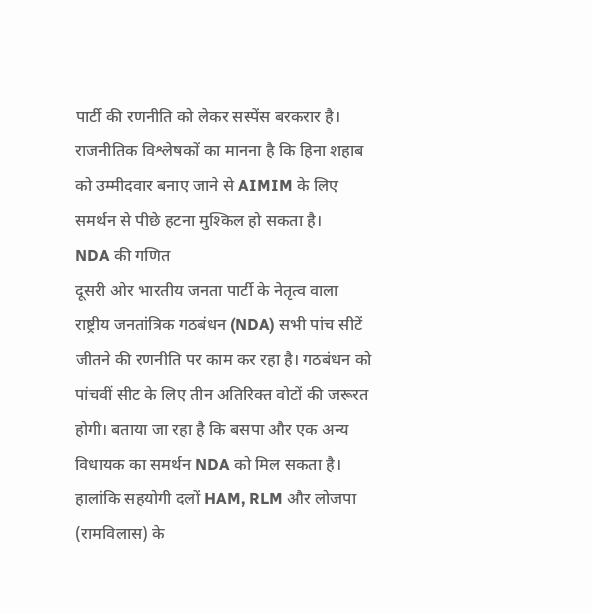पार्टी की रणनीति को लेकर सस्पेंस बरकरार है। राजनीतिक विश्लेषकों का मानना है कि हिना शहाब को उम्मीदवार बनाए जाने से AIMIM के लिए समर्थन से पीछे हटना मुश्किल हो सकता है।
NDA की गणित
दूसरी ओर भारतीय जनता पार्टी के नेतृत्व वाला राष्ट्रीय जनतांत्रिक गठबंधन (NDA) सभी पांच सीटें जीतने की रणनीति पर काम कर रहा है। गठबंधन को पांचवीं सीट के लिए तीन अतिरिक्त वोटों की जरूरत होगी। बताया जा रहा है कि बसपा और एक अन्य विधायक का समर्थन NDA को मिल सकता है।
हालांकि सहयोगी दलों HAM, RLM और लोजपा (रामविलास) के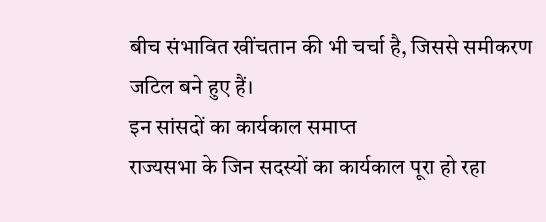बीच संभावित खींचतान की भी चर्चा है, जिससे समीकरण जटिल बने हुए हैं।
इन सांसदों का कार्यकाल समाप्त
राज्यसभा के जिन सदस्यों का कार्यकाल पूरा हो रहा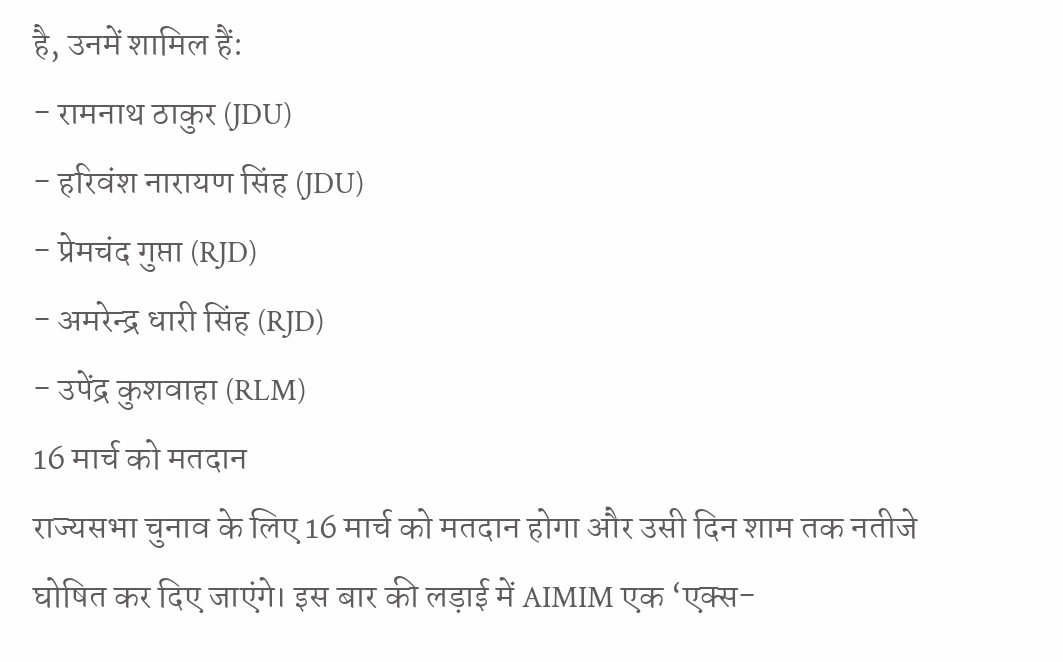है, उनमें शामिल हैं:
- रामनाथ ठाकुर (JDU)
- हरिवंश नारायण सिंह (JDU)
- प्रेमचंद गुप्ता (RJD)
- अमरेन्द्र धारी सिंह (RJD)
- उपेंद्र कुशवाहा (RLM)
16 मार्च को मतदान
राज्यसभा चुनाव के लिए 16 मार्च को मतदान होगा और उसी दिन शाम तक नतीजे घोषित कर दिए जाएंगे। इस बार की लड़ाई में AIMIM एक ‘एक्स-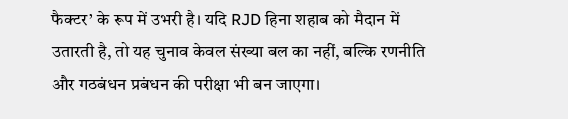फैक्टर’ के रूप में उभरी है। यदि RJD हिना शहाब को मैदान में उतारती है, तो यह चुनाव केवल संख्या बल का नहीं, बल्कि रणनीति और गठबंधन प्रबंधन की परीक्षा भी बन जाएगा।